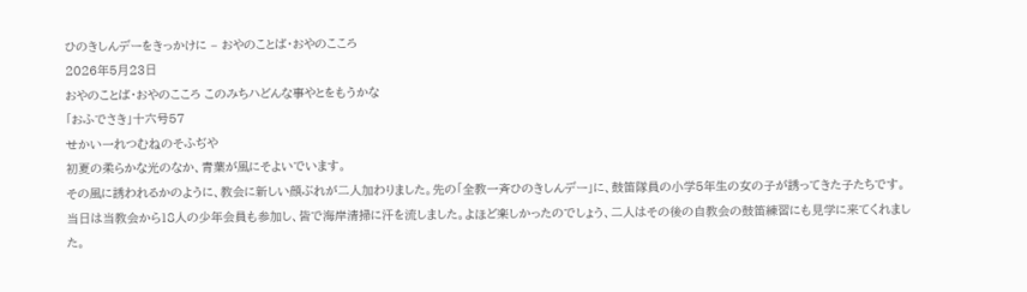ひのきしんデーをきっかけに – おやのことば・おやのこころ
2026年5月23日
おやのことば・おやのこころ このみちハどんな事やとをもうかな
「おふでさき」十六号57
せかい一れつむねのそふぢや
初夏の柔らかな光のなか、青葉が風にそよいでいます。
その風に誘われるかのように、教会に新しい顔ぶれが二人加わりました。先の「全教一斉ひのきしんデー」に、鼓笛隊員の小学5年生の女の子が誘ってきた子たちです。
当日は当教会から18人の少年会員も参加し、皆で海岸清掃に汗を流しました。よほど楽しかったのでしょう、二人はその後の自教会の鼓笛練習にも見学に来てくれました。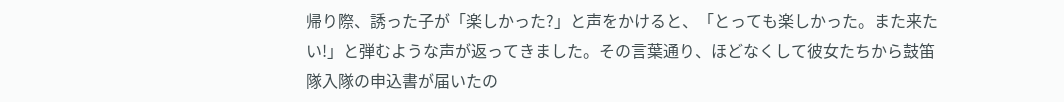帰り際、誘った子が「楽しかった?」と声をかけると、「とっても楽しかった。また来たい!」と弾むような声が返ってきました。その言葉通り、ほどなくして彼女たちから鼓笛隊入隊の申込書が届いたの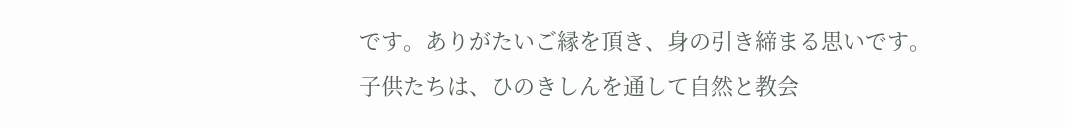です。ありがたいご縁を頂き、身の引き締まる思いです。
子供たちは、ひのきしんを通して自然と教会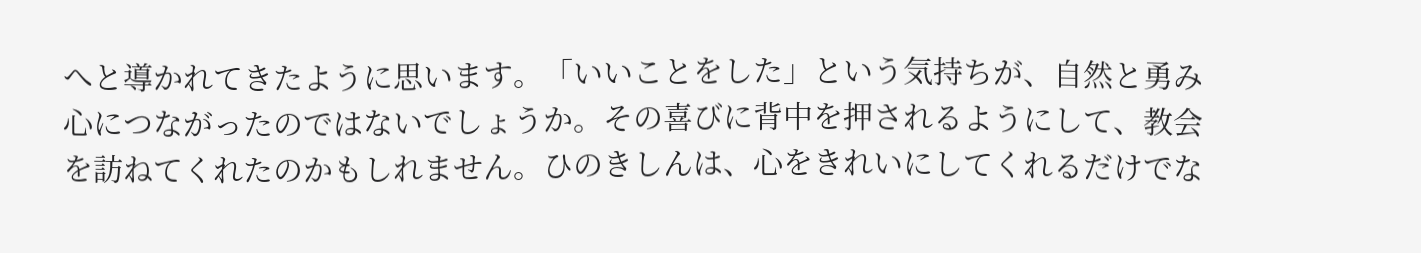へと導かれてきたように思います。「いいことをした」という気持ちが、自然と勇み心につながったのではないでしょうか。その喜びに背中を押されるようにして、教会を訪ねてくれたのかもしれません。ひのきしんは、心をきれいにしてくれるだけでな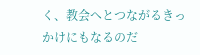く、教会へとつながるきっかけにもなるのだ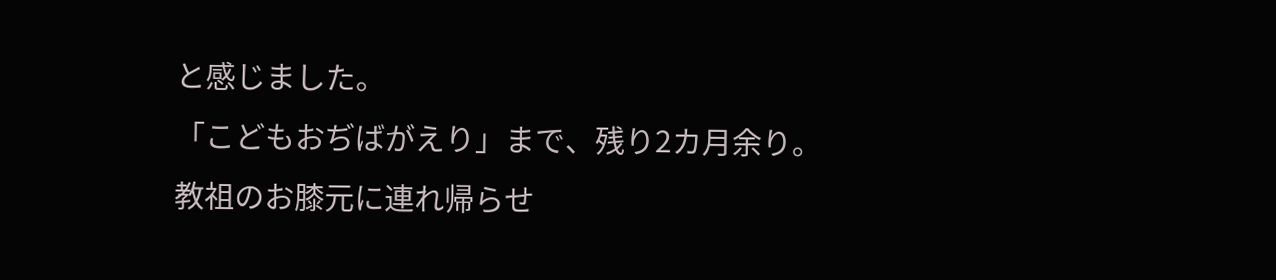と感じました。
「こどもおぢばがえり」まで、残り2カ月余り。教祖のお膝元に連れ帰らせ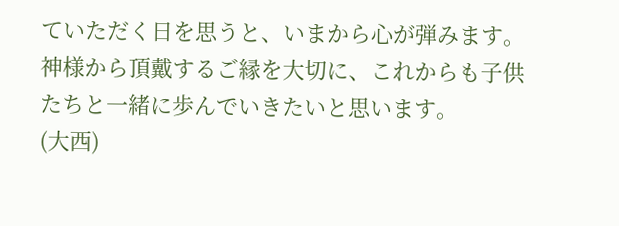ていただく日を思うと、いまから心が弾みます。神様から頂戴するご縁を大切に、これからも子供たちと一緒に歩んでいきたいと思います。
(大西)